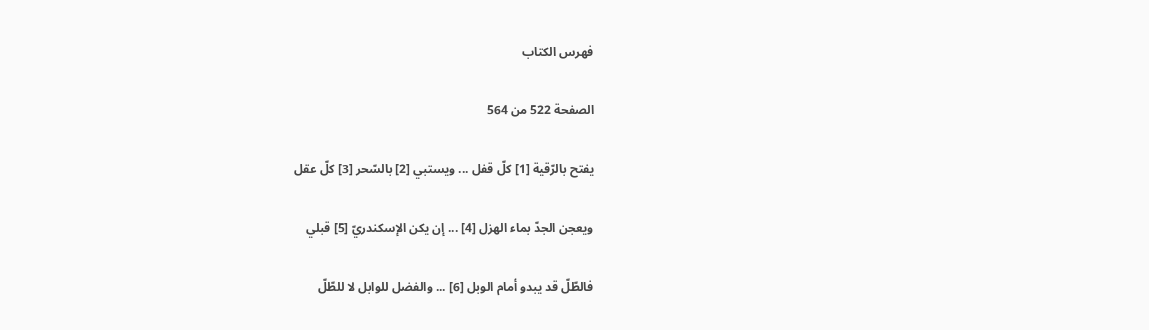فهرس الكتاب

الصفحة 522 من 564

يفتح بالرّقية [1] كلّ قفل ... ويستبي [2] بالسّحر [3] كلّ عقل

ويعجن الجدّ بماء الهزل [4] ... إن يكن الإسكندريّ [5] قبلي

فالطّلّ قد يبدو أمام الوبل [6] ... والفضل للوابل لا للطّلّ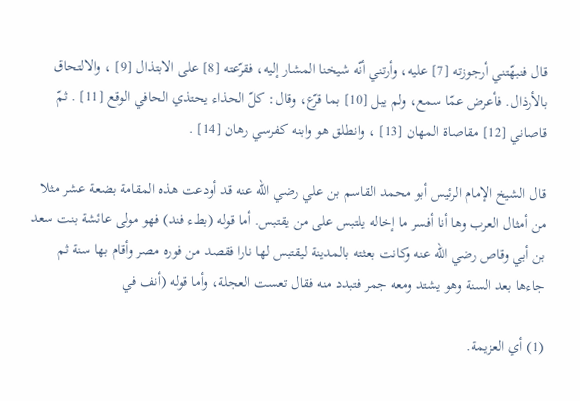قال فنبهّتني أرجوزته [7] عليه، وأرتني أنّه شيخنا المشار إليه، فقرّعته [8] على الابتذال [9] ، والالتحاق بالأرذال. فأعرض عمّا سمع، ولم يبل [10] بما قرّع، وقال: كلّ الحذاء يحتذي الحافي الوقع [11] . ثمّ قاصاني [12] مقاصاة المهان [13] ، وانطلق هو وابنه كفرسي رهان [14] .

قال الشيخ الإمام الرئيس أبو محمد القاسم بن علي رضي الله عنه قد أودعت هذه المقامة بضعة عشر مثلا من أمثال العرب وها أنا أفسر ما إخاله يلتبس على من يقتبس. أما قوله (بطء فند) فهو مولى عائشة بنت سعد بن أبي وقاص رضي الله عنه وكانت بعثته بالمدينة ليقتبس لها نارا فقصد من فوره مصر وأقام بها سنة ثم جاءها بعد السنة وهو يشتد ومعه جمر فتبدد منه فقال تعست العجلة، وأما قوله (أنف في

(1) أي العزيمة.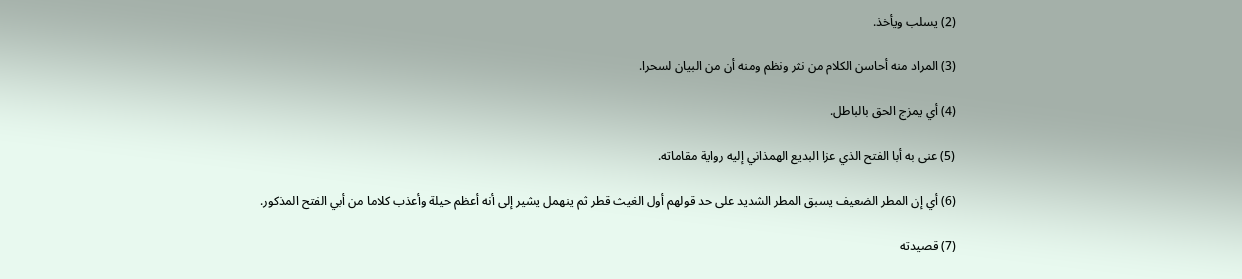(2) يسلب ويأخذ.

(3) المراد منه أحاسن الكلام من نثر ونظم ومنه أن من البيان لسحرا.

(4) أي يمزج الحق بالباطل.

(5) عنى به أبا الفتح الذي عزا البديع الهمذاني إليه رواية مقاماته.

(6) أي إن المطر الضعيف يسبق المطر الشديد على حد قولهم أول الغيث قطر ثم ينهمل يشير إلى أنه أعظم حيلة وأعذب كلاما من أبي الفتح المذكور.

(7) قصيدته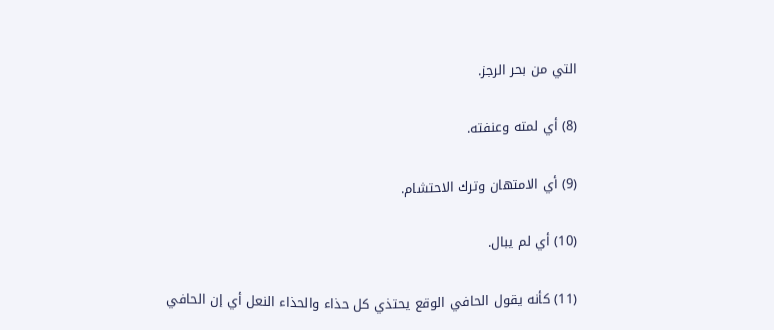التي من بحر الرجز.

(8) أي لمته وعنفته.

(9) أي الامتهان وترك الاحتشام.

(10) أي لم يبال.

(11) كأنه يقول الحافي الوقع يحتذي كل حذاء والحذاء النعل أي إن الحافي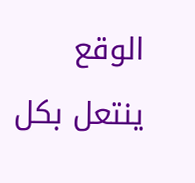الوقع ينتعل بكل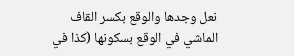نعل وجدها والوقع بكسر القاف الماشي في الوقع بسكونها (كذا في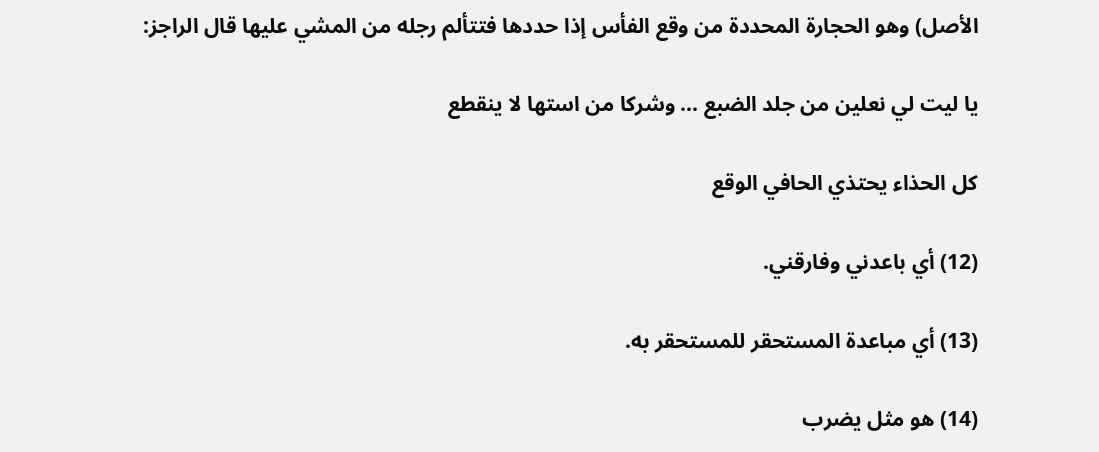الأصل) وهو الحجارة المحددة من وقع الفأس إذا حددها فتتألم رجله من المشي عليها قال الراجز:

يا ليت لي نعلين من جلد الضبع ... وشركا من استها لا ينقطع

كل الحذاء يحتذي الحافي الوقع

(12) أي باعدني وفارقني.

(13) أي مباعدة المستحقر للمستحقر به.

(14) هو مثل يضرب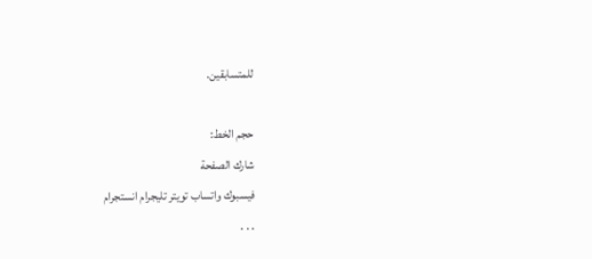للمتسابقين.

حجم الخط:
شارك الصفحة
فيسبوك واتساب تويتر تليجرام انستجرام
. . .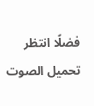فضلًا انتظر تحميل الصوت